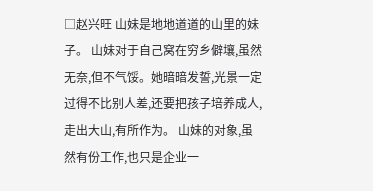□赵兴旺 山妹是地地道道的山里的妹子。 山妹对于自己窝在穷乡僻壤,虽然无奈,但不气馁。她暗暗发誓,光景一定过得不比别人差,还要把孩子培养成人,走出大山,有所作为。 山妹的对象,虽然有份工作,也只是企业一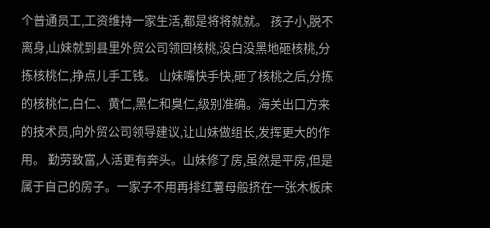个普通员工,工资维持一家生活,都是将将就就。 孩子小,脱不离身,山妹就到县里外贸公司领回核桃,没白没黑地砸核桃,分拣核桃仁,挣点儿手工钱。 山妹嘴快手快,砸了核桃之后,分拣的核桃仁,白仁、黄仁,黑仁和臭仁,级别准确。海关出口方来的技术员,向外贸公司领导建议,让山妹做组长,发挥更大的作用。 勤劳致富,人活更有奔头。山妹修了房,虽然是平房,但是属于自己的房子。一家子不用再排红薯母般挤在一张木板床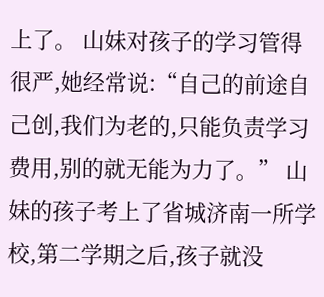上了。 山妹对孩子的学习管得很严,她经常说:“自己的前途自己创,我们为老的,只能负责学习费用,别的就无能为力了。” 山妹的孩子考上了省城济南一所学校,第二学期之后,孩子就没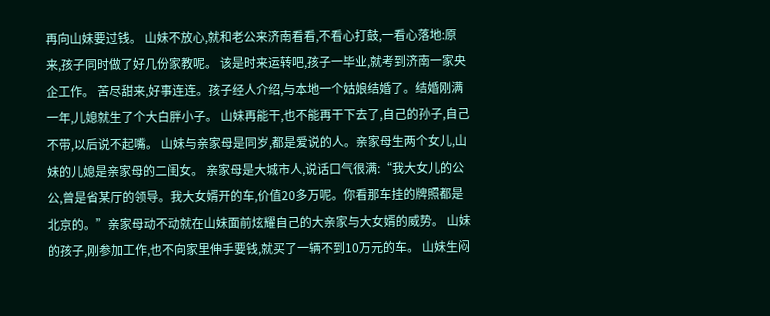再向山妹要过钱。 山妹不放心,就和老公来济南看看,不看心打鼓,一看心落地:原来,孩子同时做了好几份家教呢。 该是时来运转吧,孩子一毕业,就考到济南一家央企工作。 苦尽甜来,好事连连。孩子经人介绍,与本地一个姑娘结婚了。结婚刚满一年,儿媳就生了个大白胖小子。 山妹再能干,也不能再干下去了,自己的孙子,自己不带,以后说不起嘴。 山妹与亲家母是同岁,都是爱说的人。亲家母生两个女儿,山妹的儿媳是亲家母的二闺女。 亲家母是大城市人,说话口气很满:“我大女儿的公公,曾是省某厅的领导。我大女婿开的车,价值20多万呢。你看那车挂的牌照都是北京的。”亲家母动不动就在山妹面前炫耀自己的大亲家与大女婿的威势。 山妹的孩子,刚参加工作,也不向家里伸手要钱,就买了一辆不到10万元的车。 山妹生闷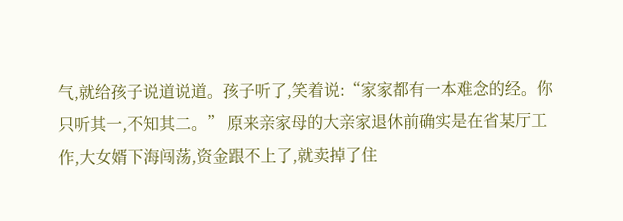气,就给孩子说道说道。孩子听了,笑着说:“家家都有一本难念的经。你只听其一,不知其二。” 原来亲家母的大亲家退休前确实是在省某厅工作,大女婿下海闯荡,资金跟不上了,就卖掉了住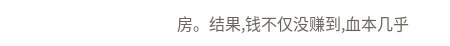房。结果,钱不仅没赚到,血本几乎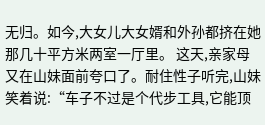无归。如今,大女儿大女婿和外孙都挤在她那几十平方米两室一厅里。 这天,亲家母又在山妹面前夸口了。耐住性子听完,山妹笑着说:“车子不过是个代步工具,它能顶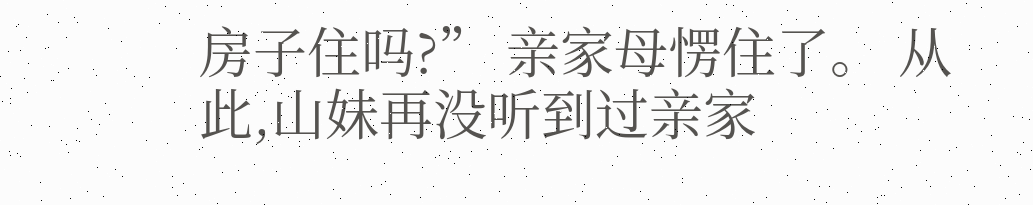房子住吗?” 亲家母愣住了。 从此,山妹再没听到过亲家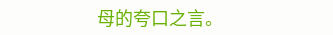母的夸口之言。